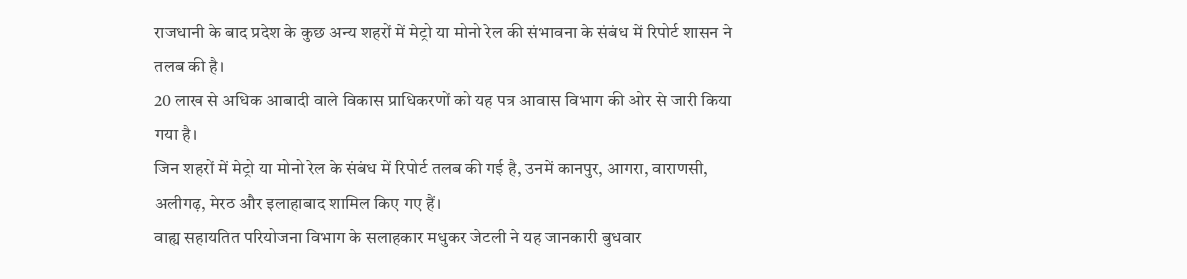राजधानी के बाद प्रदेश के कुछ अन्य शहरों में मेट्रो या मोनो रेल की संभावना के संबंध में रिपोर्ट शासन ने तलब की है।
20 लाख से अधिक आबादी वाले विकास प्राधिकरणों को यह पत्र आवास विभाग की ओर से जारी किया गया है।
जिन शहरों में मेट्रो या मोनो रेल के संबंध में रिपोर्ट तलब की गई है, उनमें कानपुर, आगरा, वाराणसी, अलीगढ़, मेरठ और इलाहाबाद शामिल किए गए हैं।
वाह्य सहायतित परियोजना विभाग के सलाहकार मधुकर जेटली ने यह जानकारी बुधवार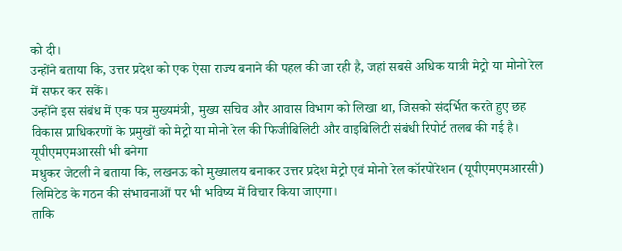को दी।
उन्होंने बताया कि, उत्तर प्रदेश को एक ऐसा राज्य बनाने की पहल की जा रही है, जहां सबसे अधिक यात्री मेट्रो या मोनो रेल में सफर कर सकें।
उन्होंने इस संबंध में एक पत्र मुख्यमंत्री, मुख्य सचिव और आवास विभाग को लिखा था, जिसको संदर्भित करते हुए छह विकास प्राधिकरणों के प्रमुखों को मेट्रो या मोनो रेल की फिजीबिलिटी और वाइबिलिटी संबंधी रिपोर्ट तलब की गई है।
यूपीएमएमआरसी भी बनेगा
मधुकर जेटली ने बताया कि, लखनऊ को मुख्यालय बनाकर उत्तर प्रदेश मेट्रो एवं मोनो रेल कॉरपोरेशन (यूपीएमएमआरसी) लिमिटेड के गठन की संभावनाओं पर भी भविष्य में विचार किया जाएगा।
ताकि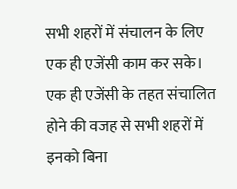सभी शहरों में संचालन के लिए एक ही एजेंसी काम कर सके। एक ही एजेंसी के तहत संचालित होने की वजह से सभी शहरों में इनको बिना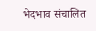भेदभाव संचालित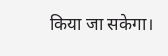किया जा सकेगा।